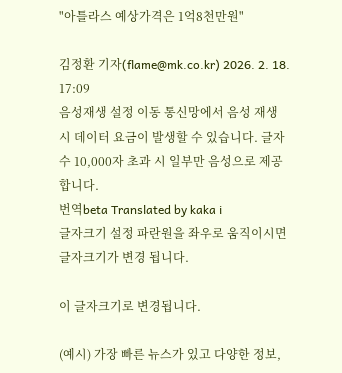"아틀라스 예상가격은 1억8천만원"

김정환 기자(flame@mk.co.kr) 2026. 2. 18. 17:09
음성재생 설정 이동 통신망에서 음성 재생 시 데이터 요금이 발생할 수 있습니다. 글자 수 10,000자 초과 시 일부만 음성으로 제공합니다.
번역beta Translated by kaka i
글자크기 설정 파란원을 좌우로 움직이시면 글자크기가 변경 됩니다.

이 글자크기로 변경됩니다.

(예시) 가장 빠른 뉴스가 있고 다양한 정보,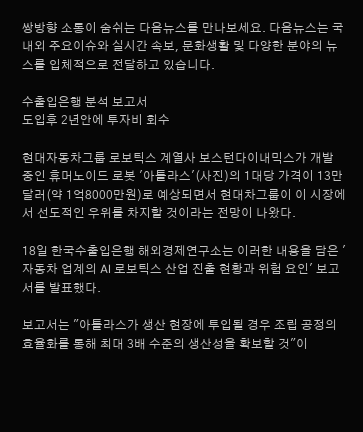쌍방향 소통이 숨쉬는 다음뉴스를 만나보세요. 다음뉴스는 국내외 주요이슈와 실시간 속보, 문화생활 및 다양한 분야의 뉴스를 입체적으로 전달하고 있습니다.

수출입은행 분석 보고서
도입후 2년안에 투자비 회수

현대자동차그룹 로보틱스 계열사 보스턴다이내믹스가 개발 중인 휴머노이드 로봇 '아틀라스'(사진)의 1대당 가격이 13만달러(약 1억8000만원)로 예상되면서 현대차그룹이 이 시장에서 선도적인 우위를 차지할 것이라는 전망이 나왔다.

18일 한국수출입은행 해외경제연구소는 이러한 내용을 담은 '자동차 업계의 AI 로보틱스 산업 진출 현황과 위험 요인' 보고서를 발표했다.

보고서는 "아틀라스가 생산 현장에 투입될 경우 조립 공정의 효율화를 통해 최대 3배 수준의 생산성을 확보할 것"이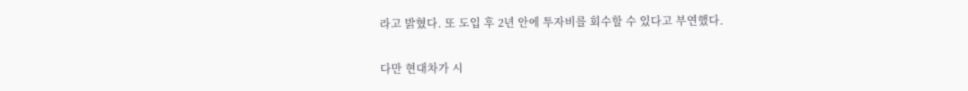라고 밝혔다. 또 도입 후 2년 안에 투자비를 회수할 수 있다고 부연했다.

다만 현대차가 시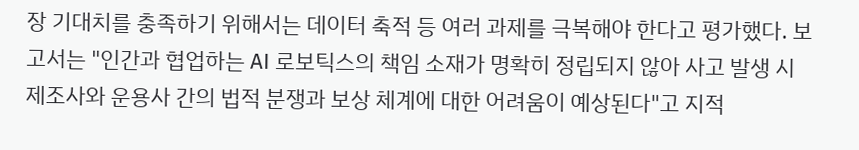장 기대치를 충족하기 위해서는 데이터 축적 등 여러 과제를 극복해야 한다고 평가했다. 보고서는 "인간과 협업하는 AI 로보틱스의 책임 소재가 명확히 정립되지 않아 사고 발생 시 제조사와 운용사 간의 법적 분쟁과 보상 체계에 대한 어려움이 예상된다"고 지적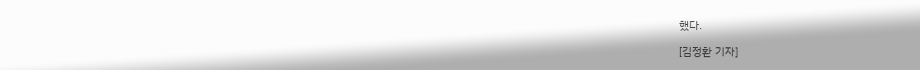했다.

[김정환 기자]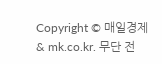Copyright © 매일경제 & mk.co.kr. 무단 전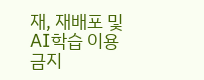재, 재배포 및 AI학습 이용 금지